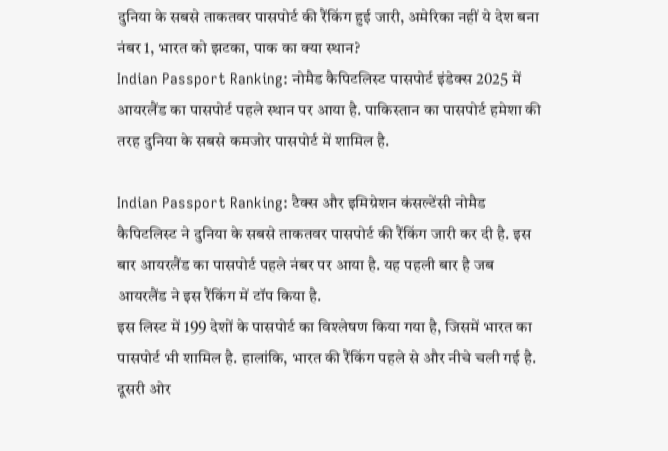दुनिया के सबसे ताकतवर पासपोर्ट की रैंकिंग हुई जारी, अमेरिका नहीं ये देश बना नंबर 1, भारत को झटका, पाक का क्या स्थान?
Indian Passport Ranking: नोमैड कैपिटलिस्ट पासपोर्ट इंडेक्स 2025 में आयरलैंड का पासपोर्ट पहले स्थान पर आया है. पाकिस्तान का पासपोर्ट हमेशा की तरह दुनिया के सबसे कमजोर पासपोर्ट में शामिल है.

Indian Passport Ranking: टैक्स और इमिग्रेशन कंसल्टेंसी नोमैड कैपिटलिस्ट ने दुनिया के सबसे ताकतवर पासपोर्ट की रैंकिंग जारी कर दी है. इस बार आयरलैंड का पासपोर्ट पहले नंबर पर आया है. यह पहली बार है जब आयरलैंड ने इस रैंकिंग में टॉप किया है.
इस लिस्ट में 199 देशों के पासपोर्ट का विश्लेषण किया गया है, जिसमें भारत का पासपोर्ट भी शामिल है. हालांकि, भारत की रैंकिंग पहले से और नीचे चली गई है. दूसरी ओर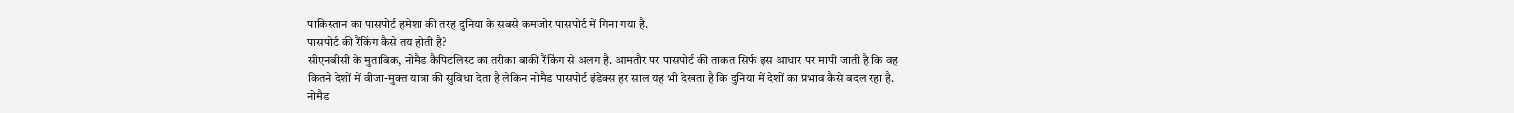पाकिस्तान का पासपोर्ट हमेशा की तरह दुनिया के सबसे कमजोर पासपोर्ट में गिना गया है.
पासपोर्ट की रैंकिंग कैसे तय होती है?
सीएनबीसी के मुताबिक, नोमैड कैपिटलिस्ट का तरीका बाकी रैंकिंग से अलग है. आमतौर पर पासपोर्ट की ताकत सिर्फ इस आधार पर मापी जाती है कि वह कितने देशों में वीजा-मुक्त यात्रा की सुविधा देता है लेकिन नोमैड पासपोर्ट इंडेक्स हर साल यह भी देखता है कि दुनिया में देशों का प्रभाव कैसे बदल रहा है.
नोमैड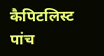कैपिटलिस्ट पांच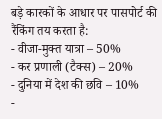बड़े कारकों के आधार पर पासपोर्ट की रैंकिंग तय करता है:
- वीजा-मुक्त यात्रा – 50%
- कर प्रणाली (टैक्स) – 20%
- दुनिया में देश की छवि – 10%
-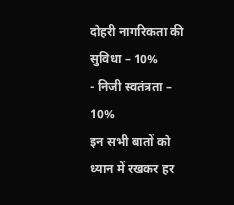दोहरी नागरिकता की सुविधा – 10%
- निजी स्वतंत्रता – 10%
इन सभी बातों को ध्यान में रखकर हर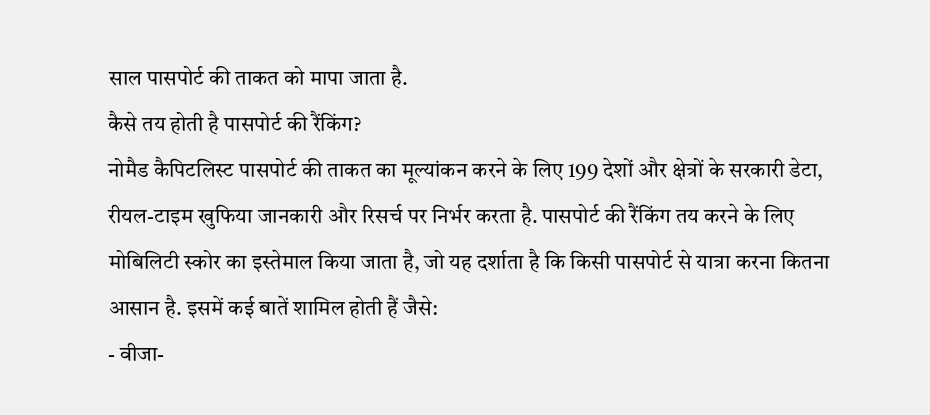साल पासपोर्ट की ताकत को मापा जाता है.
कैसे तय होती है पासपोर्ट की रैंकिंग?
नोमैड कैपिटलिस्ट पासपोर्ट की ताकत का मूल्यांकन करने के लिए 199 देशों और क्षेत्रों के सरकारी डेटा, रीयल-टाइम खुफिया जानकारी और रिसर्च पर निर्भर करता है. पासपोर्ट की रैंकिंग तय करने के लिए मोबिलिटी स्कोर का इस्तेमाल किया जाता है, जो यह दर्शाता है कि किसी पासपोर्ट से यात्रा करना कितना आसान है. इसमें कई बातें शामिल होती हैं जैसे:
- वीजा-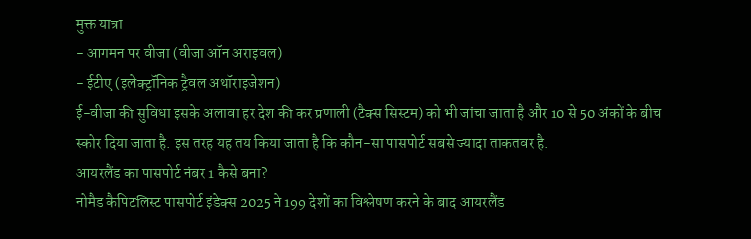मुक्त यात्रा
- आगमन पर वीजा (वीजा ऑन अराइवल)
- ईटीए (इलेक्ट्रॉनिक ट्रैवल अथॉराइजेशन)
ई-वीजा की सुविधा इसके अलावा हर देश की कर प्रणाली (टैक्स सिस्टम) को भी जांचा जाता है और 10 से 50 अंकों के बीच स्कोर दिया जाता है. इस तरह यह तय किया जाता है कि कौन-सा पासपोर्ट सबसे ज्यादा ताकतवर है.
आयरलैंड का पासपोर्ट नंबर 1 कैसे बना?
नोमैड कैपिटलिस्ट पासपोर्ट इंडेक्स 2025 ने 199 देशों का विश्लेषण करने के बाद आयरलैंड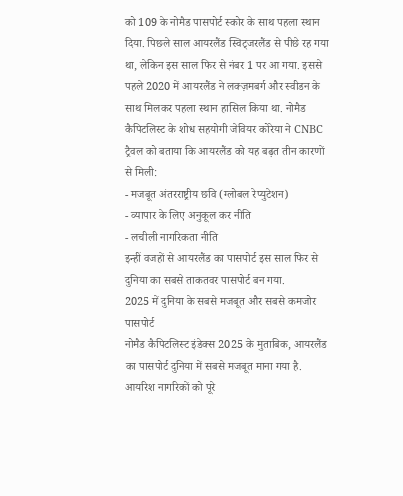को 109 के नोमैड पासपोर्ट स्कोर के साथ पहला स्थान दिया. पिछले साल आयरलैंड स्विट्जरलैंड से पीछे रह गया था, लेकिन इस साल फिर से नंबर 1 पर आ गया. इससे पहले 2020 में आयरलैंड ने लक्ज़मबर्ग और स्वीडन के साथ मिलकर पहला स्थान हासिल किया था. नोमैड कैपिटलिस्ट के शोध सहयोगी जेवियर कोरेया ने CNBC ट्रैवल को बताया कि आयरलैंड को यह बढ़त तीन कारणों से मिली:
- मजबूत अंतरराष्ट्रीय छवि (ग्लोबल रेप्युटेशन)
- व्यापार के लिए अनुकूल कर नीति
- लचीली नागरिकता नीति
इन्हीं वजहों से आयरलैंड का पासपोर्ट इस साल फिर से दुनिया का सबसे ताकतवर पासपोर्ट बन गया.
2025 में दुनिया के सबसे मजबूत और सबसे कमजोर पासपोर्ट
नोमैड कैपिटलिस्ट इंडेक्स 2025 के मुताबिक, आयरलैंड का पासपोर्ट दुनिया में सबसे मजबूत माना गया है. आयरिश नागरिकों को पूरे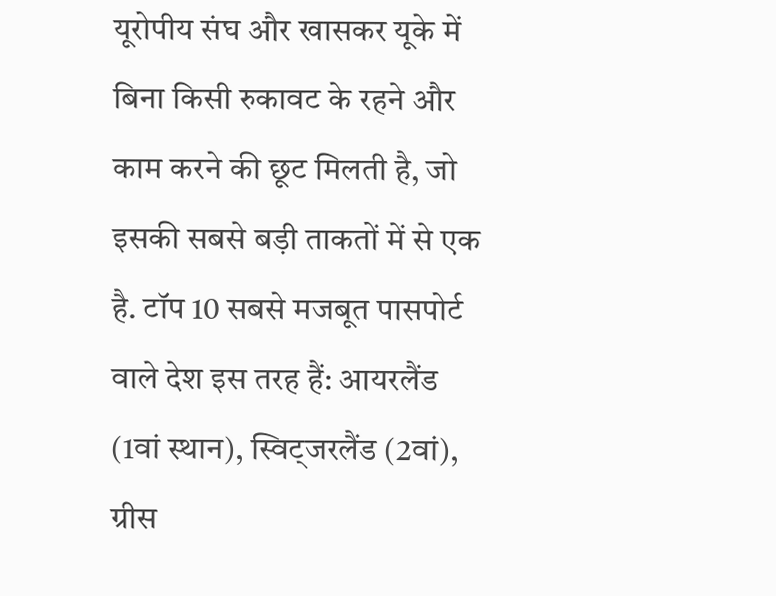यूरोपीय संघ और खासकर यूके में बिना किसी रुकावट के रहने और काम करने की छूट मिलती है, जो इसकी सबसे बड़ी ताकतों में से एक है. टॉप 10 सबसे मजबूत पासपोर्ट वाले देश इस तरह हैं: आयरलैंड (1वां स्थान), स्विट्जरलैंड (2वां), ग्रीस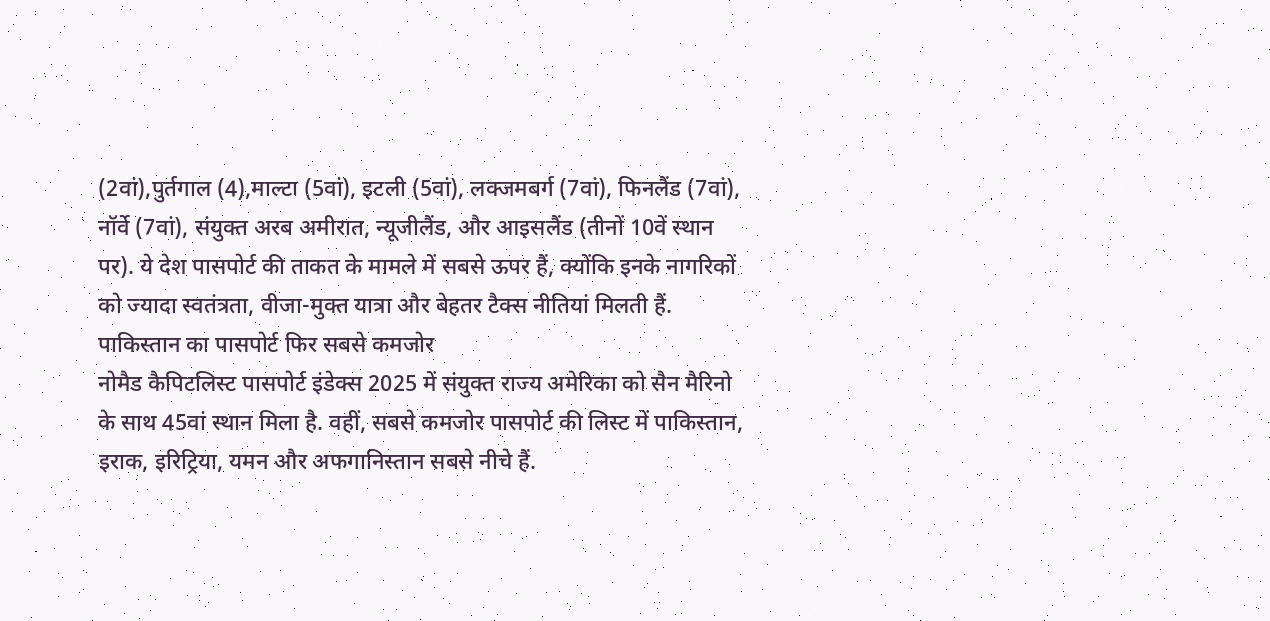(2वां),पुर्तगाल (4),माल्टा (5वां), इटली (5वां), लक्जमबर्ग (7वां), फिनलैंड (7वां), नॉर्वे (7वां), संयुक्त अरब अमीरात, न्यूजीलैंड, और आइसलैंड (तीनों 10वें स्थान पर). ये देश पासपोर्ट की ताकत के मामले में सबसे ऊपर हैं, क्योंकि इनके नागरिकों को ज्यादा स्वतंत्रता, वीजा-मुक्त यात्रा और बेहतर टैक्स नीतियां मिलती हैं.
पाकिस्तान का पासपोर्ट फिर सबसे कमजोर
नोमैड कैपिटलिस्ट पासपोर्ट इंडेक्स 2025 में संयुक्त राज्य अमेरिका को सैन मैरिनो के साथ 45वां स्थान मिला है. वहीं, सबसे कमजोर पासपोर्ट की लिस्ट में पाकिस्तान, इराक, इरिट्रिया, यमन और अफगानिस्तान सबसे नीचे हैं.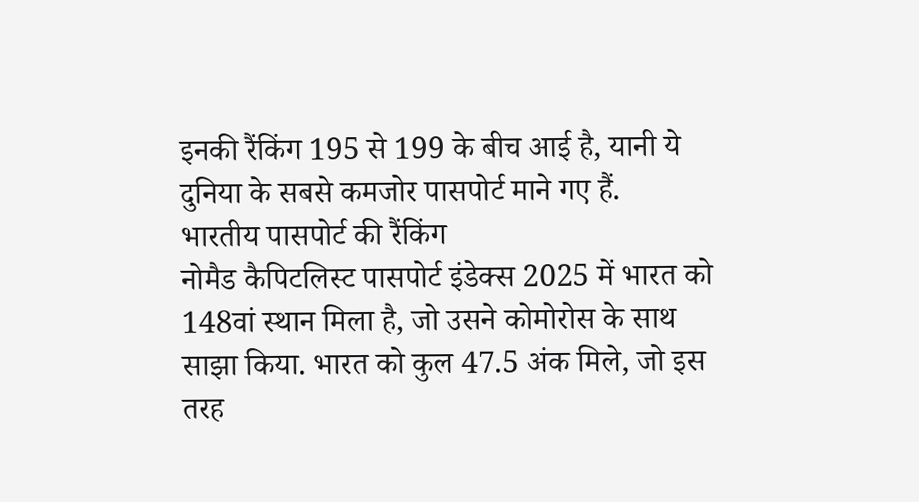इनकी रैंकिंग 195 से 199 के बीच आई है, यानी ये दुनिया के सबसे कमजोर पासपोर्ट माने गए हैं.
भारतीय पासपोर्ट की रैंकिंग
नोमैड कैपिटलिस्ट पासपोर्ट इंडेक्स 2025 में भारत को 148वां स्थान मिला है, जो उसने कोमोरोस के साथ साझा किया. भारत को कुल 47.5 अंक मिले, जो इस तरह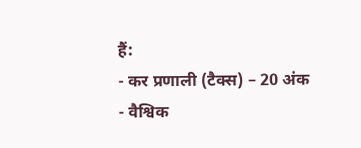हैं:
- कर प्रणाली (टैक्स) – 20 अंक
- वैश्विक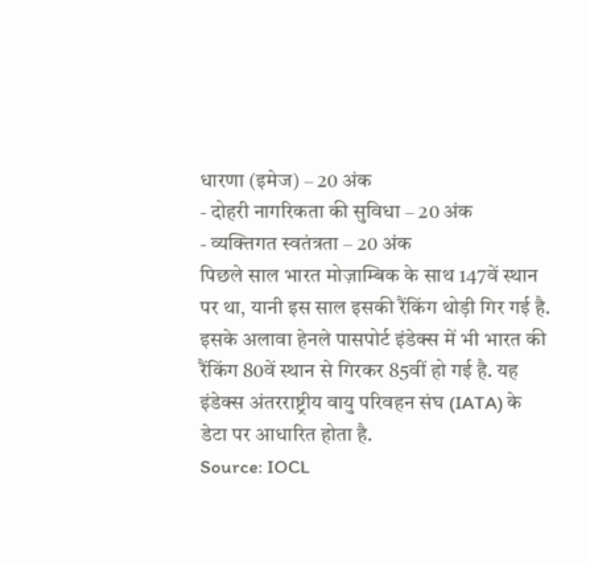धारणा (इमेज) – 20 अंक
- दोहरी नागरिकता की सुविधा – 20 अंक
- व्यक्तिगत स्वतंत्रता – 20 अंक
पिछले साल भारत मोज़ाम्बिक के साथ 147वें स्थान पर था, यानी इस साल इसकी रैंकिंग थोड़ी गिर गई है. इसके अलावा हेनले पासपोर्ट इंडेक्स में भी भारत की रैंकिंग 80वें स्थान से गिरकर 85वीं हो गई है. यह इंडेक्स अंतरराष्ट्रीय वायु परिवहन संघ (IATA) के डेटा पर आधारित होता है.
Source: IOCL